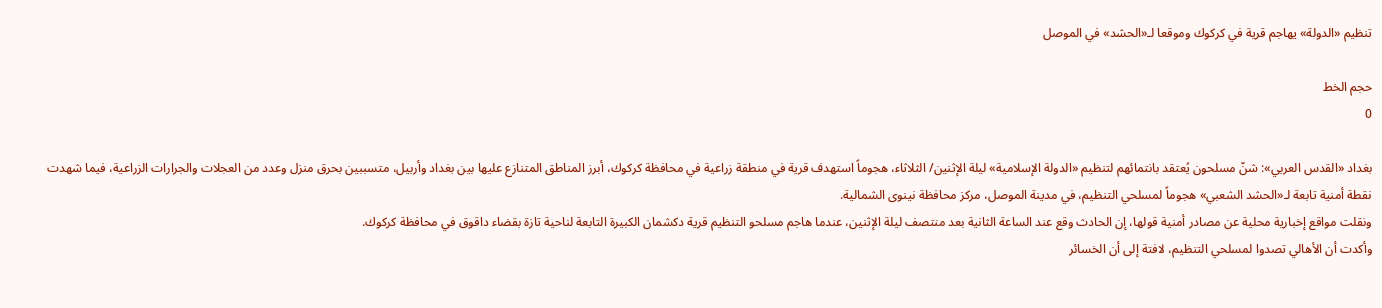تنظيم «الدولة» يهاجم قرية في كركوك وموقعا لـ«الحشد» في الموصل

حجم الخط
0

بغداد «القدس العربي»: شنّ مسلحون يُعتقد بانتمائهم لتنظيم «الدولة الإسلامية» ليلة الإثنين/ الثلاثاء، هجوماً استهدف قرية في منطقة زراعية في محافظة كركوك، أبرز المناطق المتنازع عليها بين بغداد وأربيل، متسببين بحرق منزل وعدد من العجلات والجرارات الزراعية، فيما شهدت نقطة أمنية تابعة لـ«الحشد الشعبي» هجوماً لمسلحي التنظيم، في مدينة الموصل، مركز محافظة نينوى الشمالية.
ونقلت مواقع إخبارية محلية عن مصادر أمنية قولها، إن الحادث وقع عند الساعة الثانية بعد منتصف ليلة الإثنين، عندما هاجم مسلحو التنظيم قرية دكشمان الكبيرة التابعة لناحية تازة بقضاء داقوق في محافظة كركوك.
وأكدت أن الأهالي تصدوا لمسلحي التنظيم، لافتة إلى أن الخسائر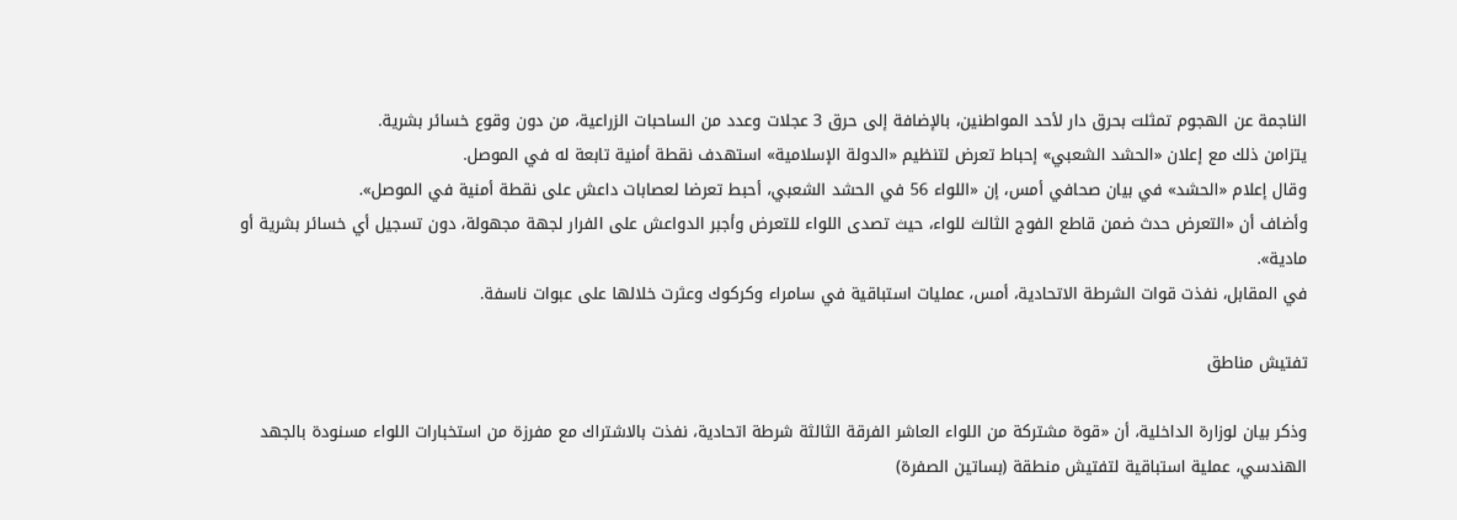الناجمة عن الهجوم تمثلت بحرق دار لأحد المواطنين، بالإضافة إلى حرق 3 عجلات وعدد من الساحبات الزراعية، من دون وقوع خسائر بشرية.
يتزامن ذلك مع إعلان «الحشد الشعبي» إحباط تعرض لتنظيم «الدولة الإسلامية» استهدف نقطة أمنية تابعة له في الموصل.
وقال إعلام «الحشد» في بيان صحافي أمس، إن «اللواء 56 في الحشد الشعبي، أحبط تعرضا لعصابات داعش على نقطة أمنية في الموصل».
وأضاف أن «التعرض حدث ضمن قاطع الفوج الثالث للواء، حيث تصدى اللواء للتعرض وأجبر الدواعش على الفرار لجهة مجهولة، دون تسجيل أي خسائر بشرية أو مادية».
في المقابل، نفذت قوات الشرطة الاتحادية، أمس، عمليات استباقية في سامراء وكركوك وعثرت خلالها على عبوات ناسفة.

تفتيش مناطق

وذكر بيان لوزارة الداخلية، أن «قوة مشتركة من اللواء العاشر الفرقة الثالثة شرطة اتحادية، نفذت بالاشتراك مع مفرزة من استخبارات اللواء مسنودة بالجهد الهندسي، عملية استباقية لتفتيش منطقة (بساتين الصفرة)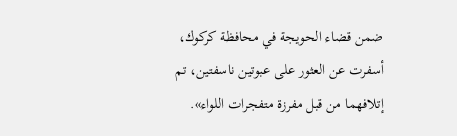ضمن قضاء الحويجة في محافظة كركوك، أسفرت عن العثور على عبوتين ناسفتين، تم إتلافهما من قبل مفرزة متفجرات اللواء».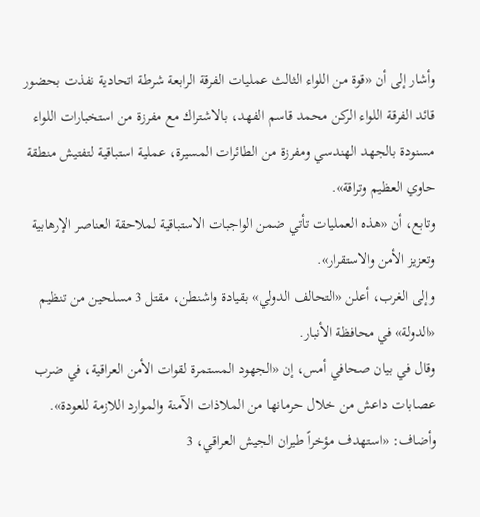وأشار إلى أن «قوة من اللواء الثالث عمليات الفرقة الرابعة شرطة اتحادية نفذت بحضور قائد الفرقة اللواء الركن محمد قاسم الفهد، بالاشتراك مع مفرزة من استخبارات اللواء مسنودة بالجهد الهندسي ومفرزة من الطائرات المسيرة، عملية استباقية لتفتيش منطقة حاوي العظيم وتراقة».
وتابع، أن «هذه العمليات تأتي ضمن الواجبات الاستباقية لملاحقة العناصر الإرهابية وتعزيز الأمن والاستقرار».
وإلى الغرب، أعلن «التحالف الدولي» بقيادة واشنطن، مقتل 3 مسلحين من تنظيم «الدولة» في محافظة الأنبار.
وقال في بيان صحافي أمس، إن «الجهود المستمرة لقوات الأمن العراقية، في ضرب عصابات داعش من خلال حرمانها من الملاذات الآمنة والموارد اللازمة للعودة».
وأضاف: «استهدف مؤخراً طيران الجيش العراقي، 3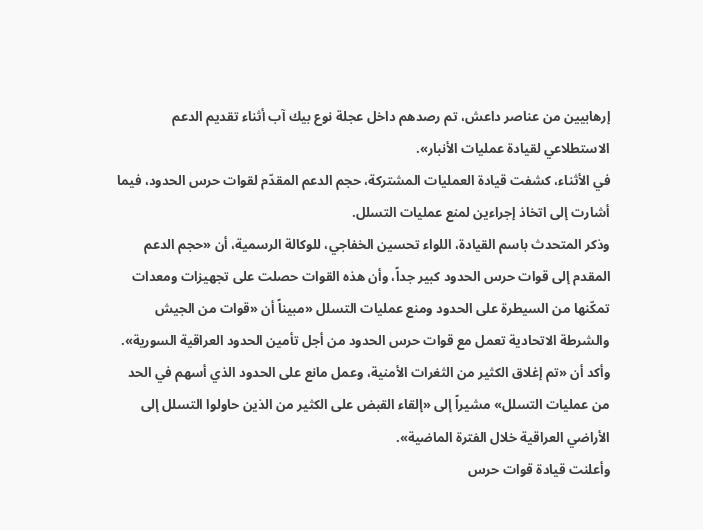إرهابيين من عناصر داعش، تم رصدهم داخل عجلة نوع بيك آب أثناء تقديم الدعم الاستطلاعي لقيادة عمليات الأنبار».
في الأثناء، كشفت قيادة العمليات المشتركة، حجم الدعم المقدّم لقوات حرس الحدود، فيما أشارت إلى اتخاذ إجراءين لمنع عمليات التسلل.
وذكر المتحدث باسم القيادة، اللواء تحسين الخفاجي، للوكالة الرسمية، أن «حجم الدعم المقدم إلى قوات حرس الحدود كبير جداً، وأن هذه القوات حصلت على تجهيزات ومعدات تمكّنها من السيطرة على الحدود ومنع عمليات التسلل «مبيناً أن «قوات من الجيش والشرطة الاتحادية تعمل مع قوات حرس الحدود من أجل تأمين الحدود العراقية السورية».
وأكد أن «تم إغلاق الكثير من الثغرات الأمنية، وعمل مانع على الحدود الذي أسهم في الحد من عمليات التسلل» مشيراً إلى «إلقاء القبض على الكثير من الذين حاولوا التسلل إلى الأراضي العراقية خلال الفترة الماضية».
وأعلنت قيادة قوات حرس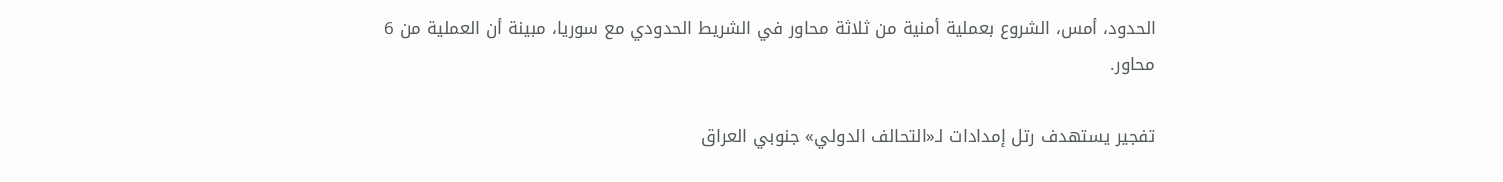الحدود، أمس، الشروع بعملية أمنية من ثلاثة محاور في الشريط الحدودي مع سوريا، مبينة أن العملية من 6 محاور.

تفجير يستهدف رتل إمدادات لـ«التحالف الدولي» جنوبي العراق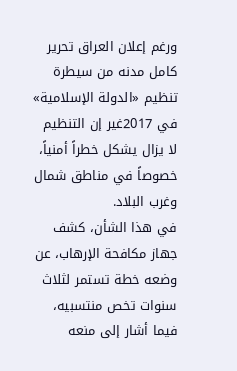ورغم إعلان العراق تحرير كامل مدنه من سيطرة تنظيم «الدولة الإسلامية» في 2017غير إن التنظيم لا يزال يشكل خطراً أمنياً، خصوصاً في مناطق شمال وغرب البلاد.
في هذا الشأن، كشف جهاز مكافحة الإرهاب، عن وضعه خطة تستمر لثلاث سنوات تخص منتسبيه، فيما أشار إلى منعه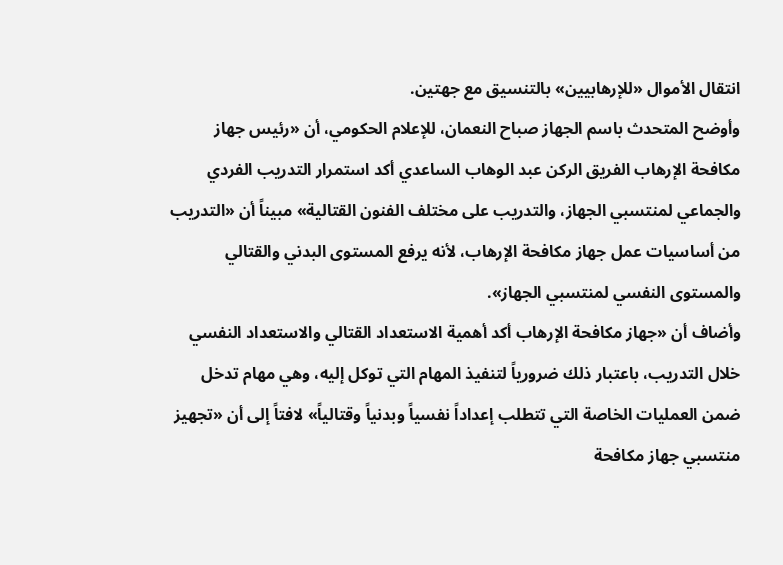انتقال الأموال «للإرهابيين» بالتنسيق مع جهتين.
وأوضح المتحدث باسم الجهاز صباح النعمان، للإعلام الحكومي، أن «رئيس جهاز مكافحة الإرهاب الفريق الركن عبد الوهاب الساعدي أكد استمرار التدريب الفردي والجماعي لمنتسبي الجهاز، والتدريب على مختلف الفنون القتالية» مبيناً أن «التدريب من أساسيات عمل جهاز مكافحة الإرهاب، لأنه يرفع المستوى البدني والقتالي والمستوى النفسي لمنتسبي الجهاز».
وأضاف أن «جهاز مكافحة الإرهاب أكد أهمية الاستعداد القتالي والاستعداد النفسي خلال التدريب، باعتبار ذلك ضرورياً لتنفيذ المهام التي توكل إليه، وهي مهام تدخل ضمن العمليات الخاصة التي تتطلب إعداداً نفسياً وبدنياً وقتالياً» لافتاً إلى أن «تجهيز منتسبي جهاز مكافحة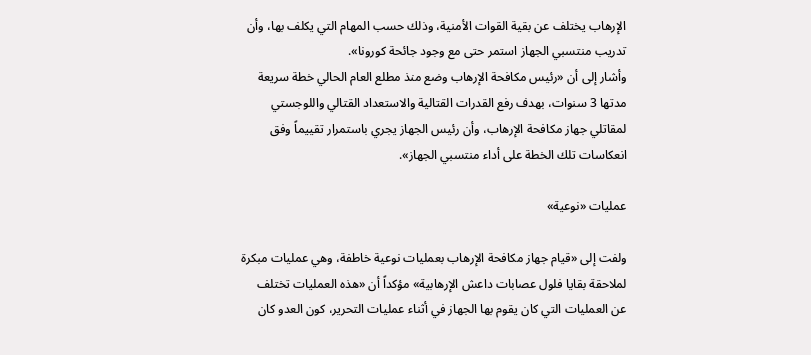الإرهاب يختلف عن بقية القوات الأمنية، وذلك حسب المهام التي يكلف بها، وأن تدريب منتسبي الجهاز استمر حتى مع وجود جائحة كورونا».
وأشار إلى أن «رئيس مكافحة الإرهاب وضع منذ مطلع العام الحالي خطة سريعة مدتها 3 سنوات، بهدف رفع القدرات القتالية والاستعداد القتالي واللوجستي لمقاتلي جهاز مكافحة الإرهاب، وأن رئيس الجهاز يجري باستمرار تقييماً وفق انعكاسات تلك الخطة على أداء منتسبي الجهاز».

عمليات «نوعية»

ولفت إلى «قيام جهاز مكافحة الإرهاب بعمليات نوعية خاطفة، وهي عمليات مبكرة لملاحقة بقايا فلول عصابات داعش الإرهابية» مؤكداً أن «هذه العمليات تختلف عن العمليات التي كان يقوم بها الجهاز في أثناء عمليات التحرير، كون العدو كان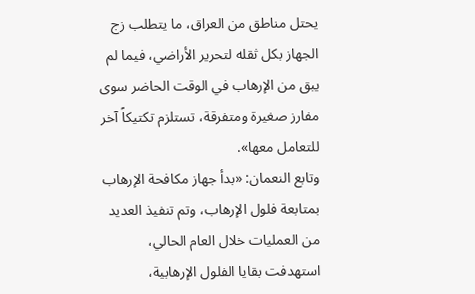يحتل مناطق من العراق، ما يتطلب زج الجهاز بكل ثقله لتحرير الأراضي، فيما لم يبق من الإرهاب في الوقت الحاضر سوى مفارز صغيرة ومتفرقة، تستلزم تكتيكاً آخر للتعامل معها».
وتابع النعمان: «بدأ جهاز مكافحة الإرهاب بمتابعة فلول الإرهاب، وتم تنفيذ العديد من العمليات خلال العام الحالي، استهدفت بقايا الفلول الإرهابية،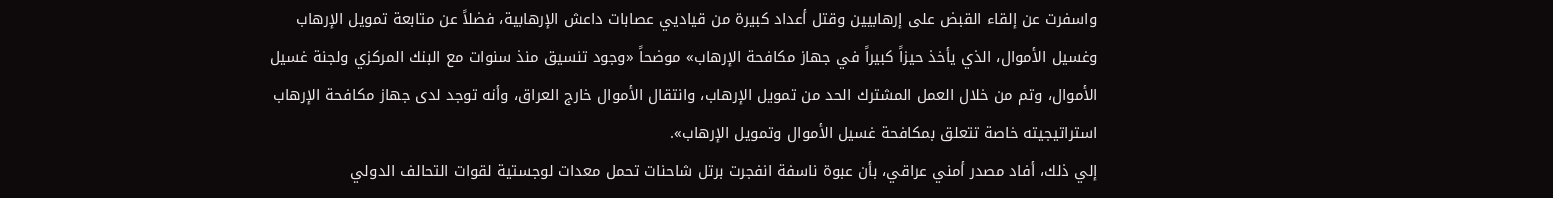واسفرت عن إلقاء القبض على إرهابيين وقتل أعداد كبيرة من قياديي عصابات داعش الإرهابية، فضلاً عن متابعة تمويل الإرهاب وغسيل الأموال، الذي يأخذ حيزاً كبيراً في جهاز مكافحة الإرهاب» موضحاً «وجود تنسيق منذ سنوات مع البنك المركزي ولجنة غسيل الأموال، وتم من خلال العمل المشترك الحد من تمويل الإرهاب، وانتقال الأموال خارج العراق، وأنه توجد لدى جهاز مكافحة الإرهاب استراتيجيته خاصة تتعلق بمكافحة غسيل الأموال وتمويل الإرهاب».
إلي ذلك، أفاد مصدر أمني عراقي، بأن عبوة ناسفة انفجرت برتل شاحنات تحمل معدات لوجستية لقوات التحالف الدولي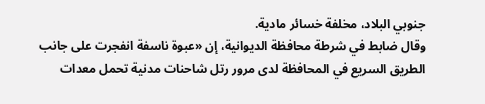جنوبي البلاد، مخلفة خسائر مادية.
وقال ضابط في شرطة محافظة الديوانية، إن «عبوة ناسفة انفجرت على جانب الطريق السريع في المحافظة لدى مرور رتل شاحنات مدنية تحمل معدات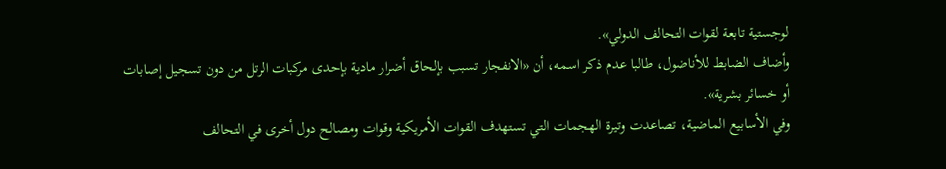لوجستية تابعة لقوات التحالف الدولي».
وأضاف الضابط للأناضول، طالبا عدم ذكر اسمه، أن «الانفجار تسبب بإلحاق أضرار مادية بإحدى مركبات الرتل من دون تسجيل إصابات أو خسائر بشرية».
وفي الأسابيع الماضية، تصاعدت وتيرة الهجمات التي تستهدف القوات الأمريكية وقوات ومصالح دول أخرى في التحالف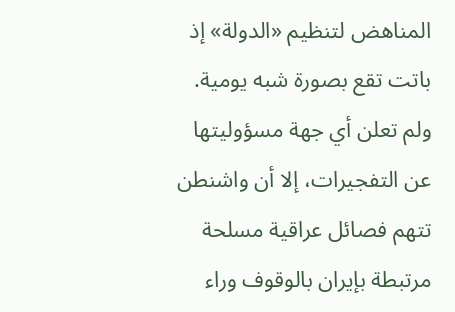المناهض لتنظيم «الدولة» إذ باتت تقع بصورة شبه يومية. ولم تعلن أي جهة مسؤوليتها عن التفجيرات، إلا أن واشنطن تتهم فصائل عراقية مسلحة مرتبطة بإيران بالوقوف وراء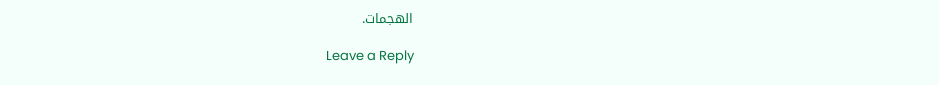الهجمات.

Leave a Reply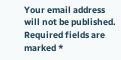Your email address will not be published. Required fields are marked *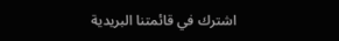اشترك في قائمتنا البريدية